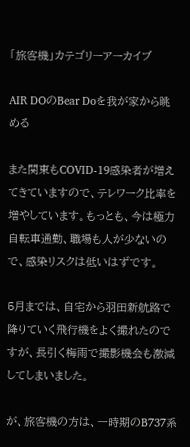「旅客機」カテゴリーアーカイブ

AIR DOのBear Doを我が家から眺める

また関東もCOVID-19感染者が増えてきていますので、テレワーク比率を増やしています。もっとも、今は極力自転車通勤、職場も人が少ないので、感染リスクは低いはずです。

5月までは、自宅から羽田新航路で降りていく飛行機をよく撮れたのですが、長引く梅雨で撮影機会も激減してしまいました。

が、旅客機の方は、一時期のB737系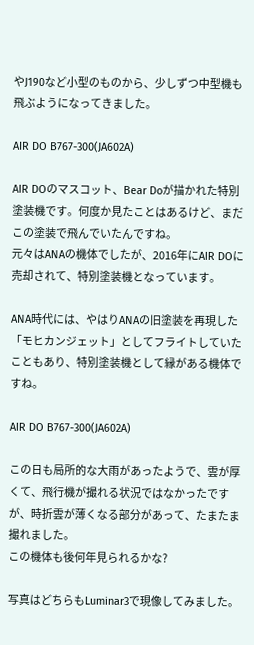やJ190など小型のものから、少しずつ中型機も飛ぶようになってきました。

AIR DO B767-300(JA602A)

AIR DOのマスコット、Bear Doが描かれた特別塗装機です。何度か見たことはあるけど、まだこの塗装で飛んでいたんですね。
元々はANAの機体でしたが、2016年にAIR DOに売却されて、特別塗装機となっています。

ANA時代には、やはりANAの旧塗装を再現した「モヒカンジェット」としてフライトしていたこともあり、特別塗装機として縁がある機体ですね。

AIR DO B767-300(JA602A)

この日も局所的な大雨があったようで、雲が厚くて、飛行機が撮れる状況ではなかったですが、時折雲が薄くなる部分があって、たまたま撮れました。
この機体も後何年見られるかな?

写真はどちらもLuminar3で現像してみました。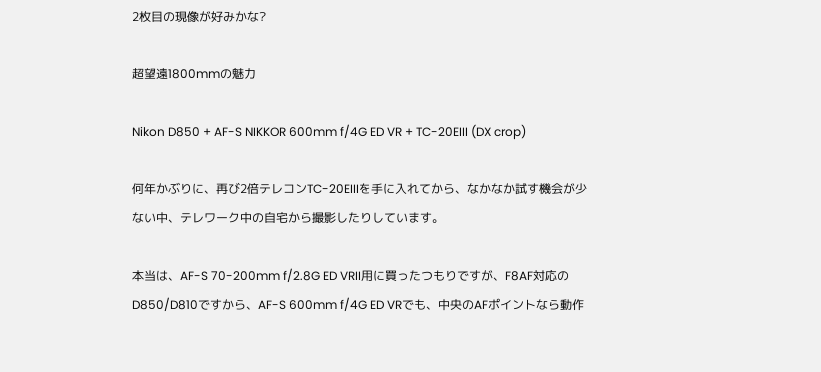2枚目の現像が好みかな?

超望遠1800mmの魅力

Nikon D850 + AF-S NIKKOR 600mm f/4G ED VR + TC-20EIII (DX crop)

何年かぶりに、再び2倍テレコンTC-20EIIIを手に入れてから、なかなか試す機会が少ない中、テレワーク中の自宅から撮影したりしています。

本当は、AF-S 70-200mm f/2.8G ED VRII用に買ったつもりですが、F8AF対応のD850/D810ですから、AF-S 600mm f/4G ED VRでも、中央のAFポイントなら動作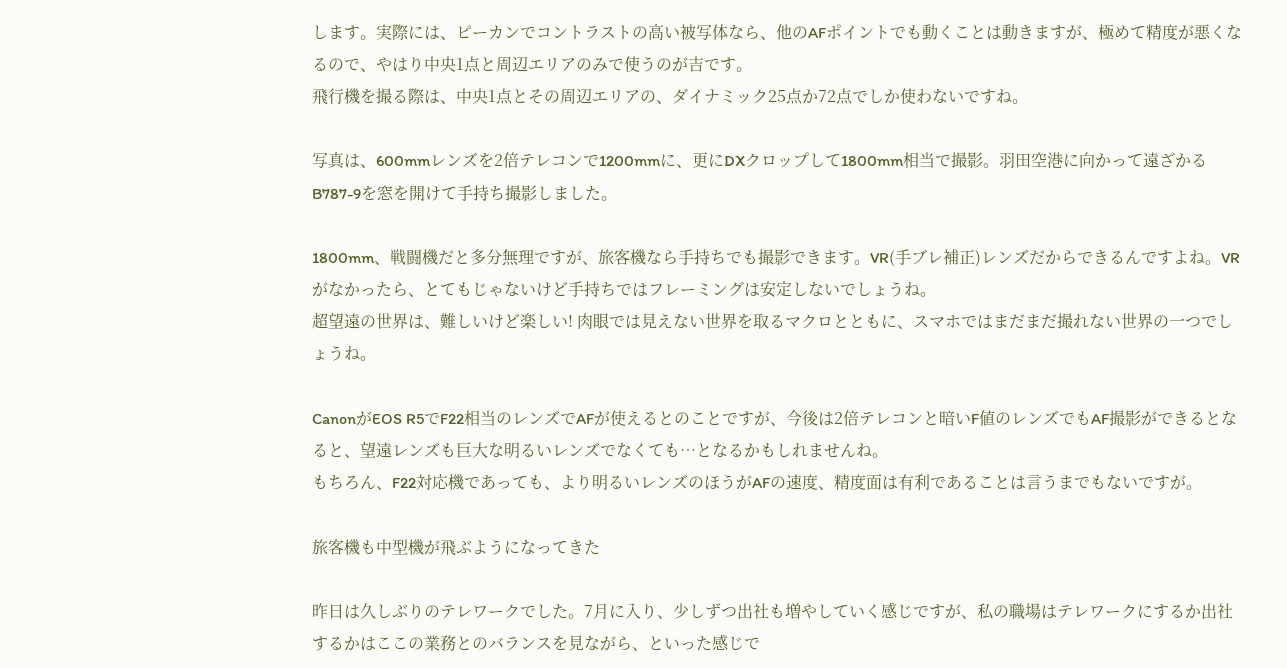します。実際には、ピーカンでコントラストの高い被写体なら、他のAFポイントでも動くことは動きますが、極めて精度が悪くなるので、やはり中央1点と周辺エリアのみで使うのが吉です。
飛行機を撮る際は、中央1点とその周辺エリアの、ダイナミック25点か72点でしか使わないですね。

写真は、600mmレンズを2倍テレコンで1200mmに、更にDXクロップして1800mm相当で撮影。羽田空港に向かって遠ざかるB787-9を窓を開けて手持ち撮影しました。

1800mm、戦闘機だと多分無理ですが、旅客機なら手持ちでも撮影できます。VR(手ブレ補正)レンズだからできるんですよね。VRがなかったら、とてもじゃないけど手持ちではフレーミングは安定しないでしょうね。
超望遠の世界は、難しいけど楽しい! 肉眼では見えない世界を取るマクロとともに、スマホではまだまだ撮れない世界の一つでしょうね。

CanonがEOS R5でF22相当のレンズでAFが使えるとのことですが、今後は2倍テレコンと暗いF値のレンズでもAF撮影ができるとなると、望遠レンズも巨大な明るいレンズでなくても…となるかもしれませんね。
もちろん、F22対応機であっても、より明るいレンズのほうがAFの速度、精度面は有利であることは言うまでもないですが。

旅客機も中型機が飛ぶようになってきた

昨日は久しぶりのテレワークでした。7月に入り、少しずつ出社も増やしていく感じですが、私の職場はテレワークにするか出社するかはここの業務とのバランスを見ながら、といった感じで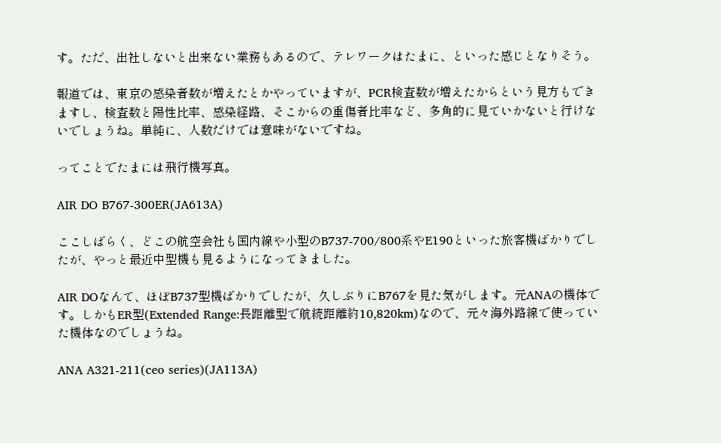す。ただ、出社しないと出来ない業務もあるので、テレワークはたまに、といった感じとなりそう。

報道では、東京の感染者数が増えたとかやっていますが、PCR検査数が増えたからという見方もできますし、検査数と陽性比率、感染経路、そこからの重傷者比率など、多角的に見ていかないと行けないでしょうね。単純に、人数だけでは意味がないですね。

ってことでたまには飛行機写真。

AIR DO B767-300ER(JA613A)

ここしばらく、どこの航空会社も国内線や小型のB737-700/800系やE190といった旅客機ばかりでしたが、やっと最近中型機も見るようになってきました。

AIR DOなんて、ほぼB737型機ばかりでしたが、久しぶりにB767を見た気がします。元ANAの機体です。しかもER型(Extended Range:長距離型で航続距離約10,820km)なので、元々海外路線で使っていた機体なのでしょうね。

ANA A321-211(ceo series)(JA113A)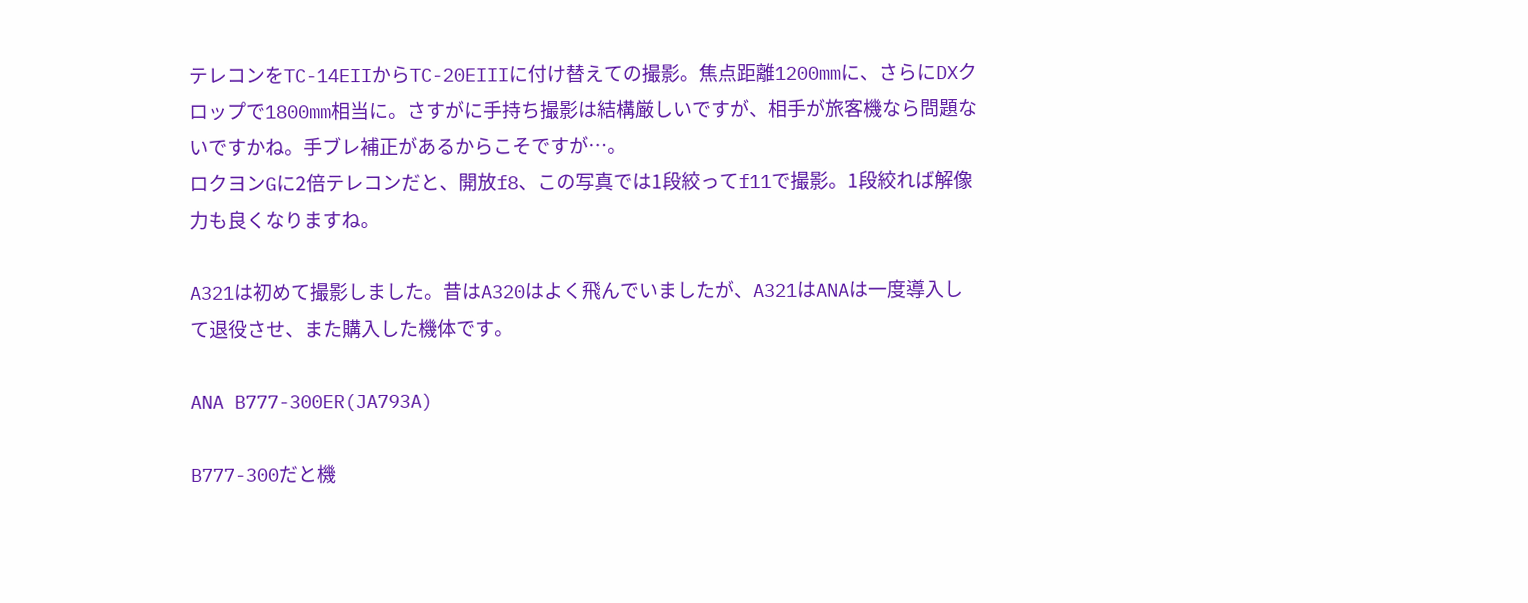テレコンをTC-14EIIからTC-20EIIIに付け替えての撮影。焦点距離1200mmに、さらにDXクロップで1800mm相当に。さすがに手持ち撮影は結構厳しいですが、相手が旅客機なら問題ないですかね。手ブレ補正があるからこそですが…。
ロクヨンGに2倍テレコンだと、開放f8、この写真では1段絞ってf11で撮影。1段絞れば解像力も良くなりますね。

A321は初めて撮影しました。昔はA320はよく飛んでいましたが、A321はANAは一度導入して退役させ、また購入した機体です。

ANA B777-300ER(JA793A)

B777-300だと機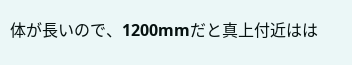体が長いので、1200mmだと真上付近はは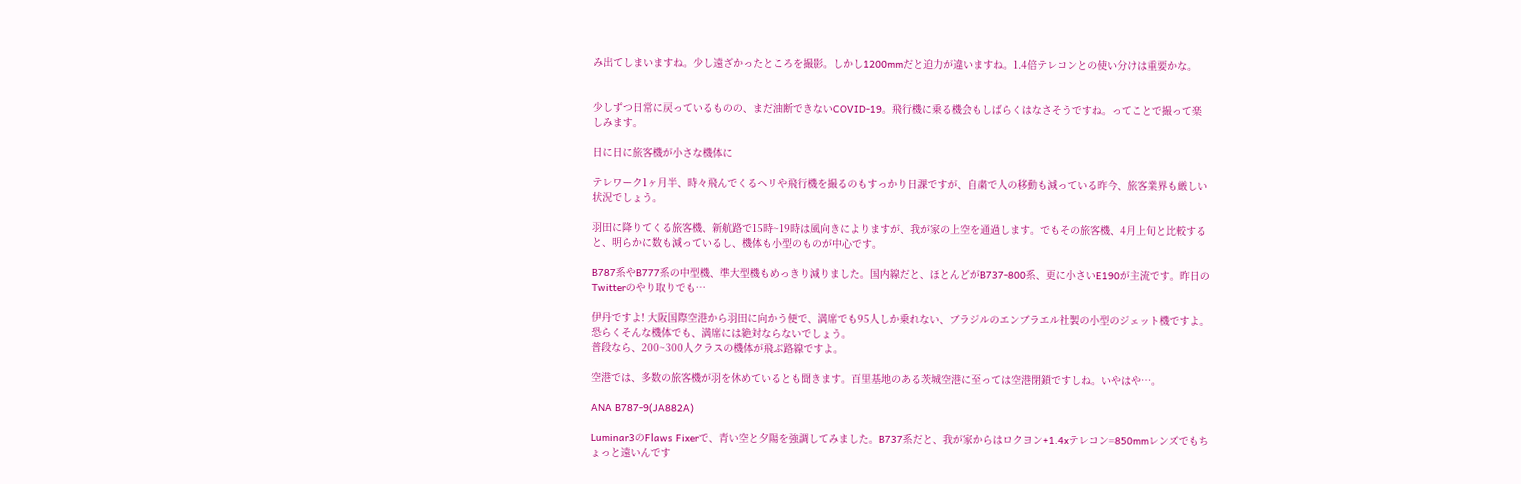み出てしまいますね。少し遠ざかったところを撮影。しかし1200mmだと迫力が違いますね。1.4倍テレコンとの使い分けは重要かな。


少しずつ日常に戻っているものの、まだ油断できないCOVID-19。飛行機に乗る機会もしばらくはなさそうですね。ってことで撮って楽しみます。

日に日に旅客機が小さな機体に

テレワーク1ヶ月半、時々飛んでくるヘリや飛行機を撮るのもすっかり日課ですが、自粛で人の移動も減っている昨今、旅客業界も厳しい状況でしょう。

羽田に降りてくる旅客機、新航路で15時~19時は風向きによりますが、我が家の上空を通過します。でもその旅客機、4月上旬と比較すると、明らかに数も減っているし、機体も小型のものが中心です。

B787系やB777系の中型機、準大型機もめっきり減りました。国内線だと、ほとんどがB737-800系、更に小さいE190が主流です。昨日のTwitterのやり取りでも…

伊丹ですよ! 大阪国際空港から羽田に向かう便で、満席でも95人しか乗れない、ブラジルのエンブラエル社製の小型のジェット機ですよ。恐らくそんな機体でも、満席には絶対ならないでしょう。
普段なら、200~300人クラスの機体が飛ぶ路線ですよ。

空港では、多数の旅客機が羽を休めているとも聞きます。百里基地のある茨城空港に至っては空港閉鎖ですしね。いやはや…。

ANA B787-9(JA882A)

Luminar3のFlaws Fixerで、青い空と夕陽を強調してみました。B737系だと、我が家からはロクヨン+1.4xテレコン=850mmレンズでもちょっと遠いんです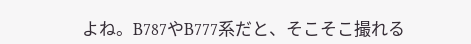よね。B787やB777系だと、そこそこ撮れる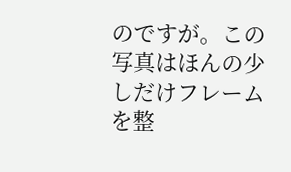のですが。この写真はほんの少しだけフレームを整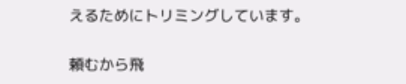えるためにトリミングしています。

頼むから飛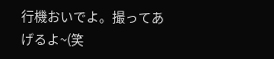行機おいでよ。撮ってあげるよ~(笑